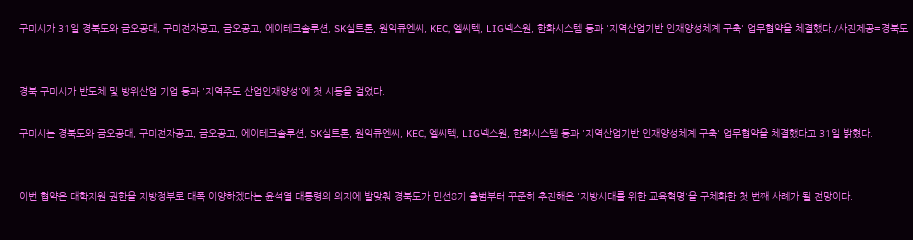구미시가 31일 경북도와 금오공대, 구미전자공고, 금오공고, 에이테크솔루션, SK실트론, 원익큐엔씨, KEC, 엘씨텍, LIG넥스원, 한화시스템 등과 '지역산업기반 인재양성체계 구축' 업무협약을 체결했다./사진제공=경북도


경북 구미시가 반도체 및 방위산업 기업 등과 '지역주도 산업인재양성'에 첫 시동을 걸었다.

구미시는 경북도와 금오공대, 구미전자공고, 금오공고, 에이테크솔루션, SK실트론, 원익큐엔씨, KEC, 엘씨텍, LIG넥스원, 한화시스템 등과 '지역산업기반 인재양성체계 구축' 업무협약을 체결했다고 31일 밝혔다.


이번 협약은 대학지원 권한을 지방정부로 대폭 이양하겠다는 윤석열 대통령의 의지에 발맞춰 경북도가 민선8기 출범부터 꾸준히 추진해온 '지방시대를 위한 교육혁명'을 구체화한 첫 번째 사례가 될 전망이다.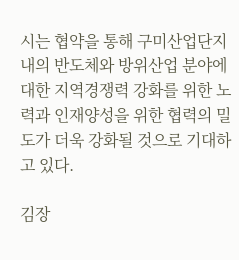시는 협약을 통해 구미산업단지 내의 반도체와 방위산업 분야에 대한 지역경쟁력 강화를 위한 노력과 인재양성을 위한 협력의 밀도가 더욱 강화될 것으로 기대하고 있다.

김장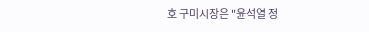호 구미시장은 "윤석열 정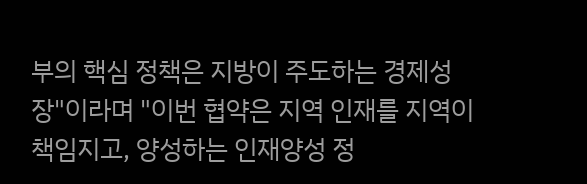부의 핵심 정책은 지방이 주도하는 경제성장"이라며 "이번 협약은 지역 인재를 지역이 책임지고, 양성하는 인재양성 정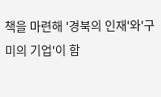책을 마련해 '경북의 인재'와'구미의 기업'이 함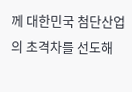께 대한민국 첨단산업의 초격차를 선도해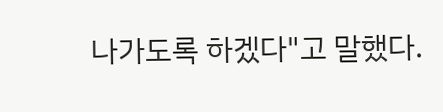나가도록 하겠다"고 말했다.